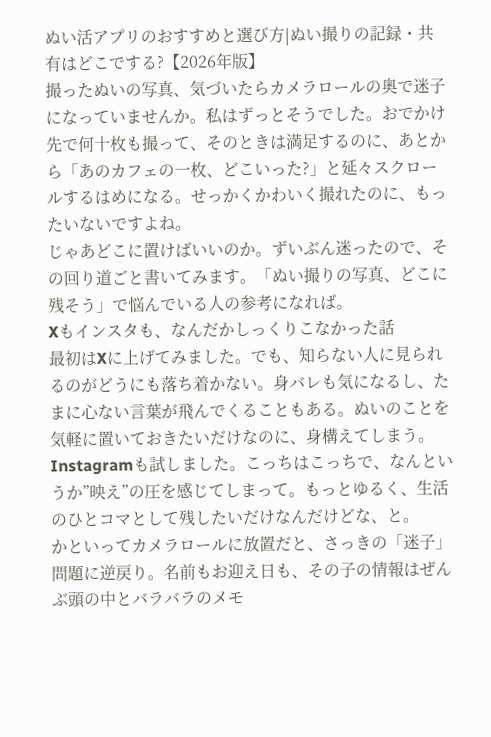ぬい活アプリのおすすめと選び方|ぬい撮りの記録・共有はどこでする?【2026年版】
撮ったぬいの写真、気づいたらカメラロールの奥で迷子になっていませんか。私はずっとそうでした。おでかけ先で何十枚も撮って、そのときは満足するのに、あとから「あのカフェの一枚、どこいった?」と延々スクロールするはめになる。せっかくかわいく撮れたのに、もったいないですよね。
じゃあどこに置けばいいのか。ずいぶん迷ったので、その回り道ごと書いてみます。「ぬい撮りの写真、どこに残そう」で悩んでいる人の参考になれば。
Xもインスタも、なんだかしっくりこなかった話
最初はXに上げてみました。でも、知らない人に見られるのがどうにも落ち着かない。身バレも気になるし、たまに心ない言葉が飛んでくることもある。ぬいのことを気軽に置いておきたいだけなのに、身構えてしまう。
Instagramも試しました。こっちはこっちで、なんというか”映え”の圧を感じてしまって。もっとゆるく、生活のひとコマとして残したいだけなんだけどな、と。
かといってカメラロールに放置だと、さっきの「迷子」問題に逆戻り。名前もお迎え日も、その子の情報はぜんぶ頭の中とバラバラのメモ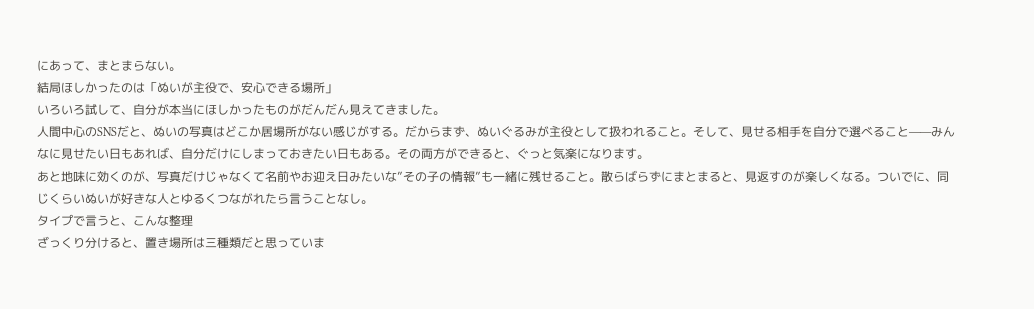にあって、まとまらない。
結局ほしかったのは「ぬいが主役で、安心できる場所」
いろいろ試して、自分が本当にほしかったものがだんだん見えてきました。
人間中心のSNSだと、ぬいの写真はどこか居場所がない感じがする。だからまず、ぬいぐるみが主役として扱われること。そして、見せる相手を自分で選べること——みんなに見せたい日もあれば、自分だけにしまっておきたい日もある。その両方ができると、ぐっと気楽になります。
あと地味に効くのが、写真だけじゃなくて名前やお迎え日みたいな”その子の情報”も一緒に残せること。散らばらずにまとまると、見返すのが楽しくなる。ついでに、同じくらいぬいが好きな人とゆるくつながれたら言うことなし。
タイプで言うと、こんな整理
ざっくり分けると、置き場所は三種類だと思っていま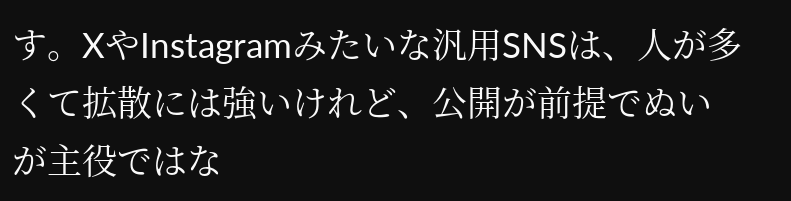す。XやInstagramみたいな汎用SNSは、人が多くて拡散には強いけれど、公開が前提でぬいが主役ではな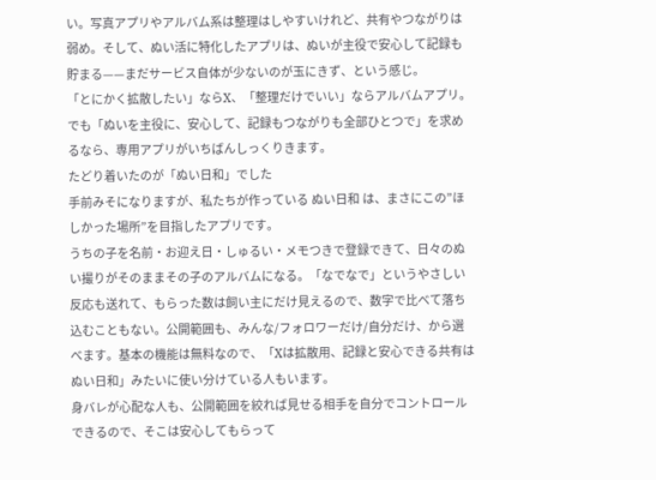い。写真アプリやアルバム系は整理はしやすいけれど、共有やつながりは弱め。そして、ぬい活に特化したアプリは、ぬいが主役で安心して記録も貯まる——まだサービス自体が少ないのが玉にきず、という感じ。
「とにかく拡散したい」ならX、「整理だけでいい」ならアルバムアプリ。でも「ぬいを主役に、安心して、記録もつながりも全部ひとつで」を求めるなら、専用アプリがいちばんしっくりきます。
たどり着いたのが「ぬい日和」でした
手前みそになりますが、私たちが作っている ぬい日和 は、まさにこの”ほしかった場所”を目指したアプリです。
うちの子を名前・お迎え日・しゅるい・メモつきで登録できて、日々のぬい撮りがそのままその子のアルバムになる。「なでなで」というやさしい反応も送れて、もらった数は飼い主にだけ見えるので、数字で比べて落ち込むこともない。公開範囲も、みんな/フォロワーだけ/自分だけ、から選べます。基本の機能は無料なので、「Xは拡散用、記録と安心できる共有はぬい日和」みたいに使い分けている人もいます。
身バレが心配な人も、公開範囲を絞れば見せる相手を自分でコントロールできるので、そこは安心してもらって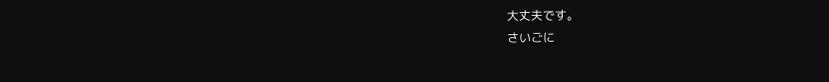大丈夫です。
さいごに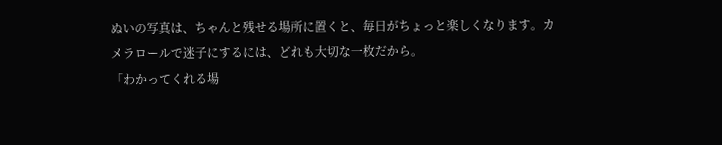ぬいの写真は、ちゃんと残せる場所に置くと、毎日がちょっと楽しくなります。カメラロールで迷子にするには、どれも大切な一枚だから。
「わかってくれる場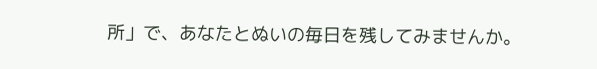所」で、あなたとぬいの毎日を残してみませんか。